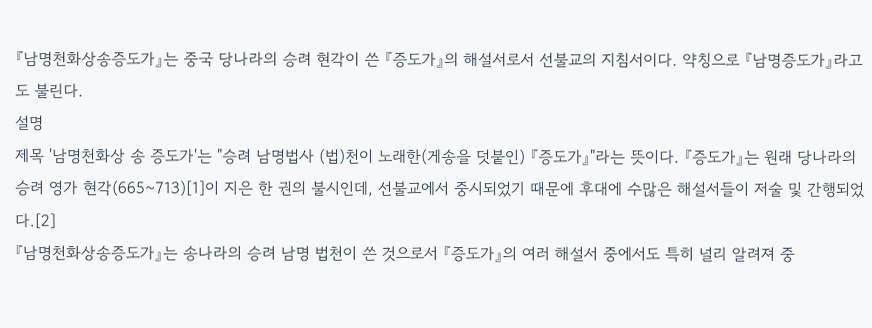『남명천화상송증도가』는 중국 당나라의 승려 현각이 쓴 『증도가』의 해설서로서 선불교의 지침서이다. 약칭으로 『남명증도가』라고도 불린다.
설명
제목 '남명천화상 송 증도가'는 "승려 남명법사 (법)천이 노래한(게송을 덧붙인) 『증도가』"라는 뜻이다. 『증도가』는 원래 당나라의 승려 영가 현각(665~713)[1]이 지은 한 권의 불시인데, 선불교에서 중시되었기 때문에 후대에 수많은 해설서들이 저술 및 간행되었다.[2]
『남명천화상송증도가』는 송나라의 승려 남명 법천이 쓴 것으로서 『증도가』의 여러 해설서 중에서도 특히 널리 알려져 중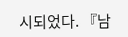시되었다. 『남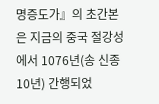명증도가』의 초간본은 지금의 중국 절강성에서 1076년(송 신종 10년) 간행되었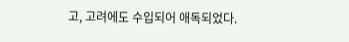고, 고려에도 수입되어 애독되었다.